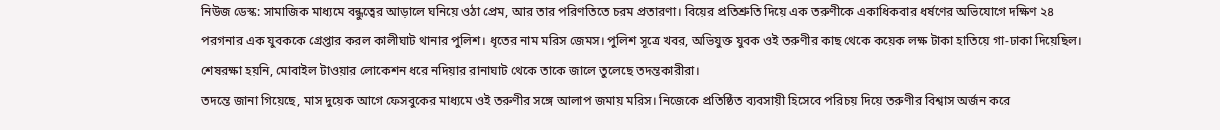নিউজ ডেস্ক: সামাজিক মাধ্যমে বন্ধুত্বের আড়ালে ঘনিয়ে ওঠা প্রেম, আর তার পরিণতিতে চরম প্রতারণা। বিয়ের প্রতিশ্রুতি দিয়ে এক তরুণীকে একাধিকবার ধর্ষণের অভিযোগে দক্ষিণ ২৪ পরগনার এক যুবককে গ্রেপ্তার করল কালীঘাট থানার পুলিশ। ধৃতের নাম মরিস জেমস। পুলিশ সূত্রে খবর, অভিযুক্ত যুবক ওই তরুণীর কাছ থেকে কয়েক লক্ষ টাকা হাতিয়ে গা-ঢাকা দিয়েছিল। শেষরক্ষা হয়নি, মোবাইল টাওয়ার লোকেশন ধরে নদিয়ার রানাঘাট থেকে তাকে জালে তুলেছে তদন্তকারীরা।
তদন্তে জানা গিয়েছে, মাস দুয়েক আগে ফেসবুকের মাধ্যমে ওই তরুণীর সঙ্গে আলাপ জমায় মরিস। নিজেকে প্রতিষ্ঠিত ব্যবসায়ী হিসেবে পরিচয় দিয়ে তরুণীর বিশ্বাস অর্জন করে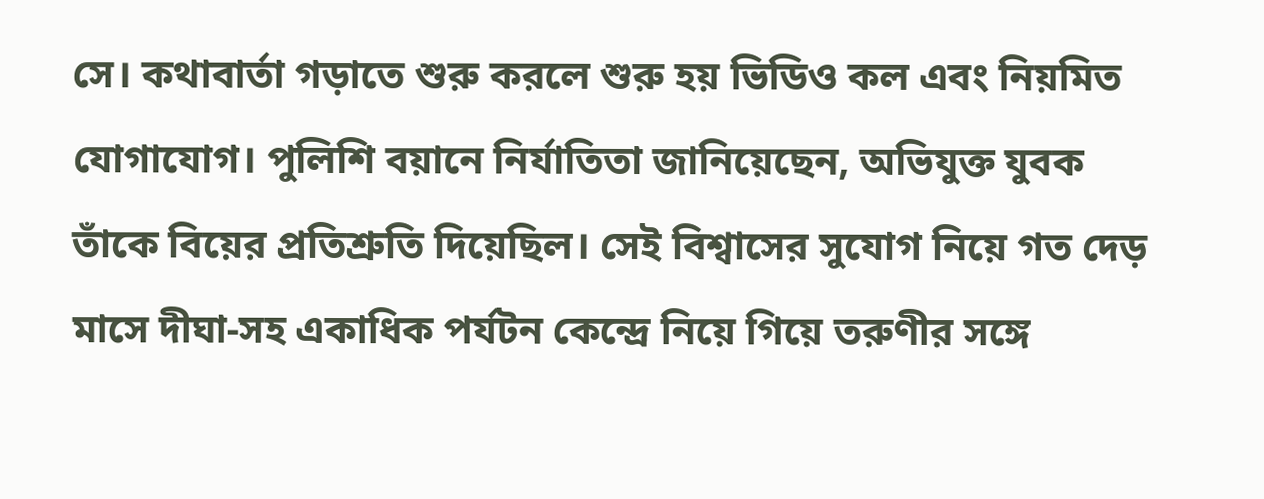সে। কথাবার্তা গড়াতে শুরু করলে শুরু হয় ভিডিও কল এবং নিয়মিত যোগাযোগ। পুলিশি বয়ানে নির্যাতিতা জানিয়েছেন, অভিযুক্ত যুবক তাঁকে বিয়ের প্রতিশ্রুতি দিয়েছিল। সেই বিশ্বাসের সুযোগ নিয়ে গত দেড় মাসে দীঘা-সহ একাধিক পর্যটন কেন্দ্রে নিয়ে গিয়ে তরুণীর সঙ্গে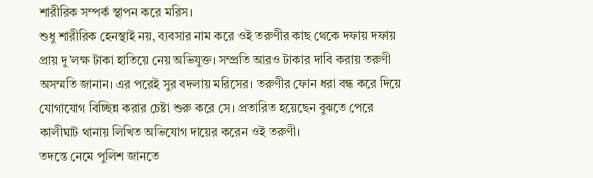শারীরিক সম্পর্ক স্থাপন করে মরিস।
শুধু শারীরিক হেনস্থাই নয়, ব্যবসার নাম করে ওই তরুণীর কাছ থেকে দফায় দফায় প্রায় দু’লক্ষ টাকা হাতিয়ে নেয় অভিযুক্ত। সম্প্রতি আরও টাকার দাবি করায় তরুণী অসম্মতি জানান। এর পরেই সুর বদলায় মরিসের। তরুণীর ফোন ধরা বন্ধ করে দিয়ে যোগাযোগ বিচ্ছিন্ন করার চেষ্টা শুরু করে সে। প্রতারিত হয়েছেন বুঝতে পেরে কালীঘাট থানায় লিখিত অভিযোগ দায়ের করেন ওই তরুণী।
তদন্তে নেমে পুলিশ জানতে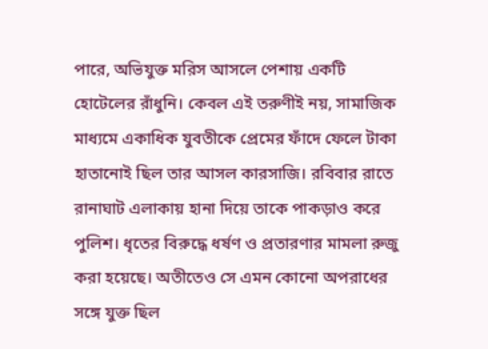পারে, অভিযুক্ত মরিস আসলে পেশায় একটি হোটেলের রাঁধুনি। কেবল এই তরুণীই নয়, সামাজিক মাধ্যমে একাধিক যুবতীকে প্রেমের ফাঁদে ফেলে টাকা হাতানোই ছিল তার আসল কারসাজি। রবিবার রাতে রানাঘাট এলাকায় হানা দিয়ে তাকে পাকড়াও করে পুলিশ। ধৃতের বিরুদ্ধে ধর্ষণ ও প্রতারণার মামলা রুজু করা হয়েছে। অতীতেও সে এমন কোনো অপরাধের সঙ্গে যুক্ত ছিল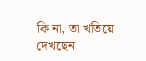কি না, তা খতিয়ে দেখছেন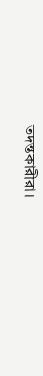তদন্তকারীরা।